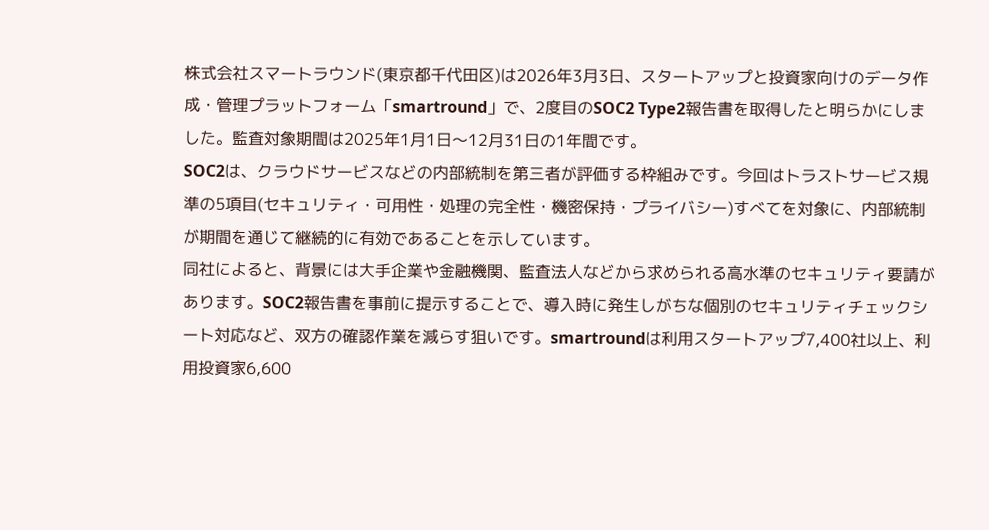株式会社スマートラウンド(東京都千代田区)は2026年3月3日、スタートアップと投資家向けのデータ作成・管理プラットフォーム「smartround」で、2度目のSOC2 Type2報告書を取得したと明らかにしました。監査対象期間は2025年1月1日〜12月31日の1年間です。
SOC2は、クラウドサービスなどの内部統制を第三者が評価する枠組みです。今回はトラストサービス規準の5項目(セキュリティ・可用性・処理の完全性・機密保持・プライバシー)すべてを対象に、内部統制が期間を通じて継続的に有効であることを示しています。
同社によると、背景には大手企業や金融機関、監査法人などから求められる高水準のセキュリティ要請があります。SOC2報告書を事前に提示することで、導入時に発生しがちな個別のセキュリティチェックシート対応など、双方の確認作業を減らす狙いです。smartroundは利用スタートアップ7,400社以上、利用投資家6,600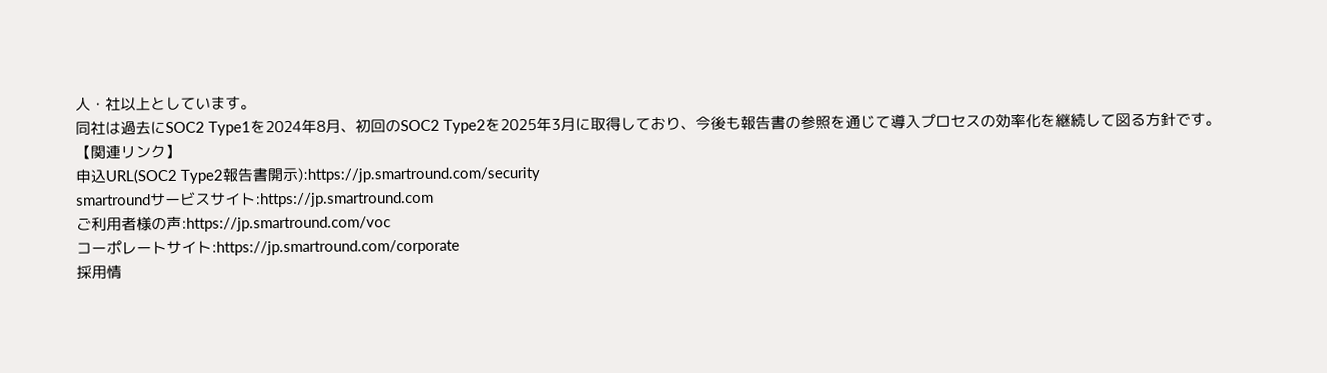人・社以上としています。
同社は過去にSOC2 Type1を2024年8月、初回のSOC2 Type2を2025年3月に取得しており、今後も報告書の参照を通じて導入プロセスの効率化を継続して図る方針です。
【関連リンク】
申込URL(SOC2 Type2報告書開示):https://jp.smartround.com/security
smartroundサービスサイト:https://jp.smartround.com
ご利用者様の声:https://jp.smartround.com/voc
コーポレートサイト:https://jp.smartround.com/corporate
採用情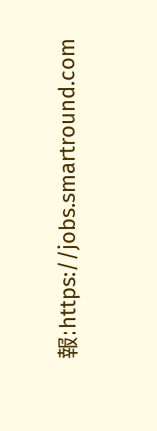報:https://jobs.smartround.com